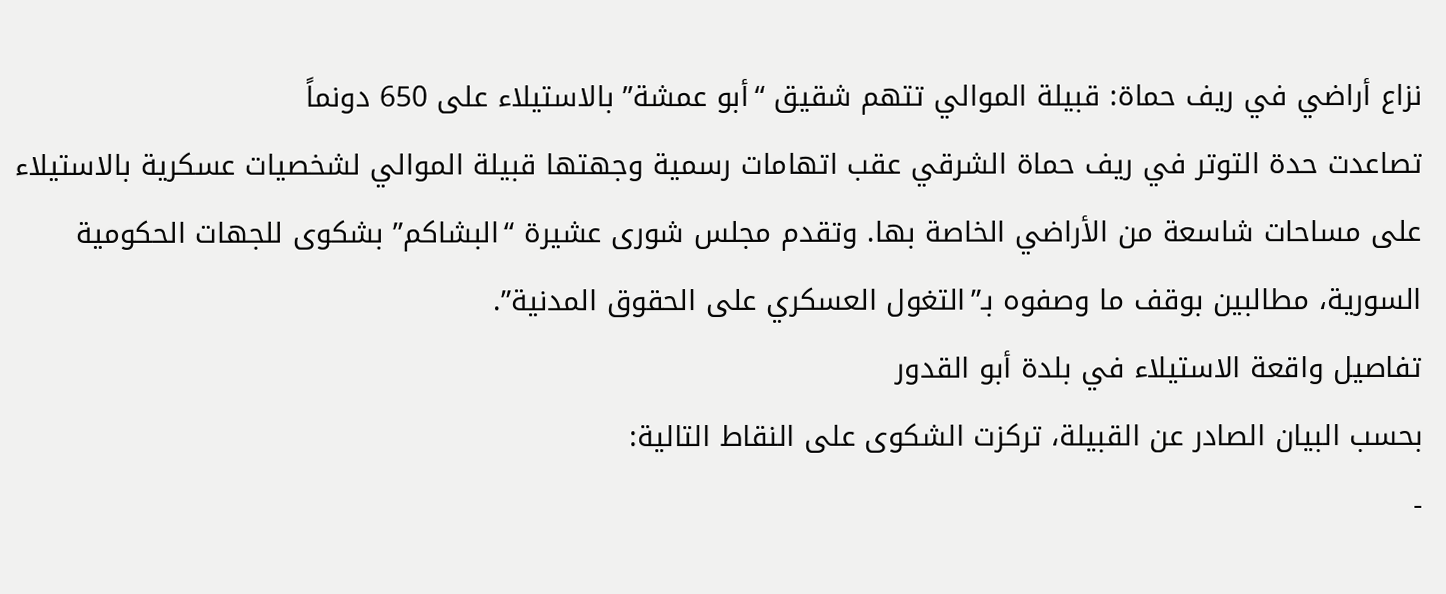نزاع أراضي في ريف حماة: قبيلة الموالي تتهم شقيق “أبو عمشة” بالاستيلاء على 650 دونماً
تصاعدت حدة التوتر في ريف حماة الشرقي عقب اتهامات رسمية وجهتها قبيلة الموالي لشخصيات عسكرية بالاستيلاء على مساحات شاسعة من الأراضي الخاصة بها. وتقدم مجلس شورى عشيرة “البشاكم” بشكوى للجهات الحكومية السورية، مطالبين بوقف ما وصفوه بـ”التغول العسكري على الحقوق المدنية”.
تفاصيل واقعة الاستيلاء في بلدة أبو القدور
بحسب البيان الصادر عن القبيلة، تركزت الشكوى على النقاط التالية:
-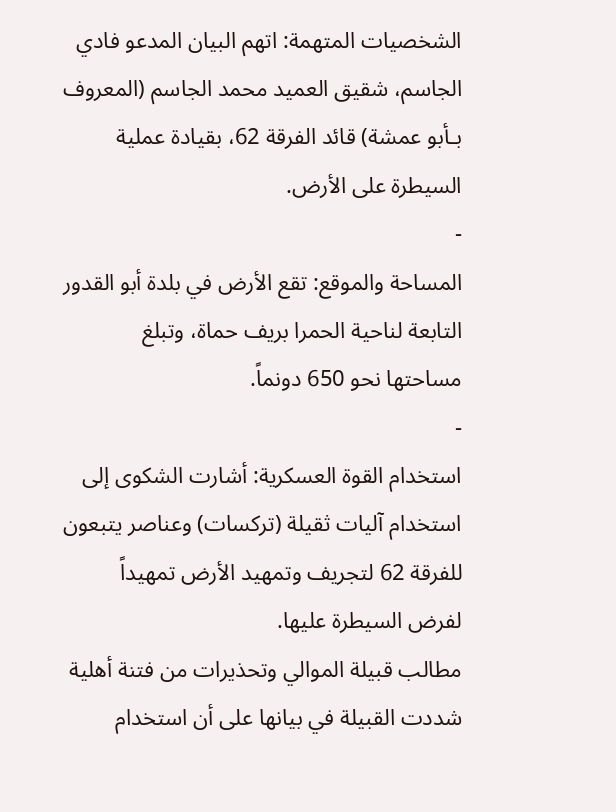الشخصيات المتهمة: اتهم البيان المدعو فادي الجاسم، شقيق العميد محمد الجاسم (المعروف بـأبو عمشة) قائد الفرقة 62، بقيادة عملية السيطرة على الأرض.
-
المساحة والموقع: تقع الأرض في بلدة أبو القدور التابعة لناحية الحمرا بريف حماة، وتبلغ مساحتها نحو 650 دونماً.
-
استخدام القوة العسكرية: أشارت الشكوى إلى استخدام آليات ثقيلة (تركسات) وعناصر يتبعون للفرقة 62 لتجريف وتمهيد الأرض تمهيداً لفرض السيطرة عليها.
مطالب قبيلة الموالي وتحذيرات من فتنة أهلية
شددت القبيلة في بيانها على أن استخدام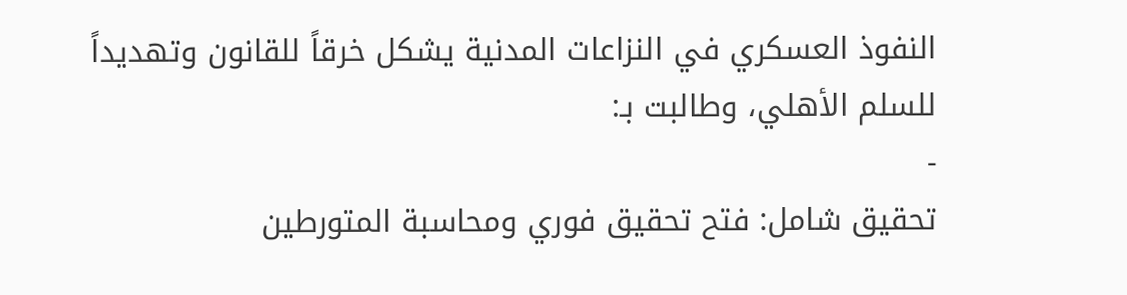النفوذ العسكري في النزاعات المدنية يشكل خرقاً للقانون وتهديداً للسلم الأهلي، وطالبت بـ:
-
تحقيق شامل: فتح تحقيق فوري ومحاسبة المتورطين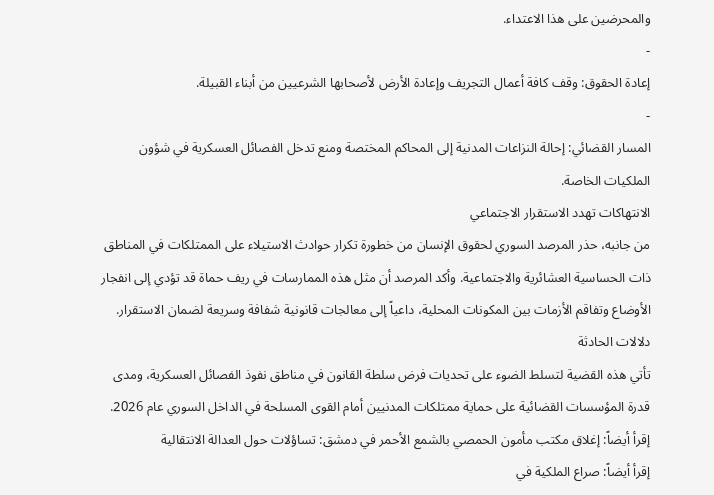والمحرضين على هذا الاعتداء.
-
إعادة الحقوق: وقف كافة أعمال التجريف وإعادة الأرض لأصحابها الشرعيين من أبناء القبيلة.
-
المسار القضائي: إحالة النزاعات المدنية إلى المحاكم المختصة ومنع تدخل الفصائل العسكرية في شؤون الملكيات الخاصة.
الانتهاكات تهدد الاستقرار الاجتماعي
من جانبه، حذر المرصد السوري لحقوق الإنسان من خطورة تكرار حوادث الاستيلاء على الممتلكات في المناطق ذات الحساسية العشائرية والاجتماعية. وأكد المرصد أن مثل هذه الممارسات في ريف حماة قد تؤدي إلى انفجار الأوضاع وتفاقم الأزمات بين المكونات المحلية، داعياً إلى معالجات قانونية شفافة وسريعة لضمان الاستقرار.
دلالات الحادثة
تأتي هذه القضية لتسلط الضوء على تحديات فرض سلطة القانون في مناطق نفوذ الفصائل العسكرية، ومدى قدرة المؤسسات القضائية على حماية ممتلكات المدنيين أمام القوى المسلحة في الداخل السوري عام 2026.
إقرأ أيضاً: إغلاق مكتب مأمون الحمصي بالشمع الأحمر في دمشق: تساؤلات حول العدالة الانتقالية
إقرأ أيضاً: صراع الملكية في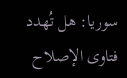سوريا: هل تُهدد فتاوى الإصلاح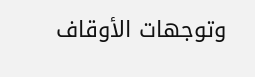وتوجهات الأوقاف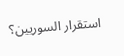استقرار السوريين؟